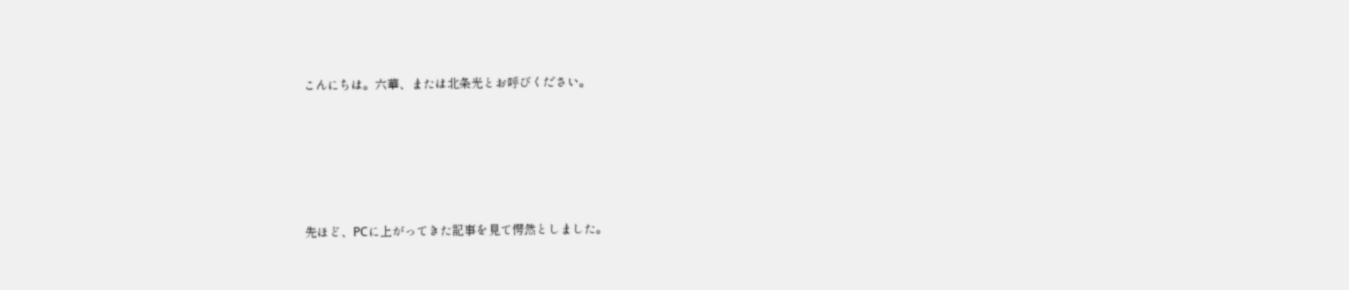こんにちは。六華、または北条光とお呼びください。





先ほど、PCに上がってきた記事を見て愕然としました。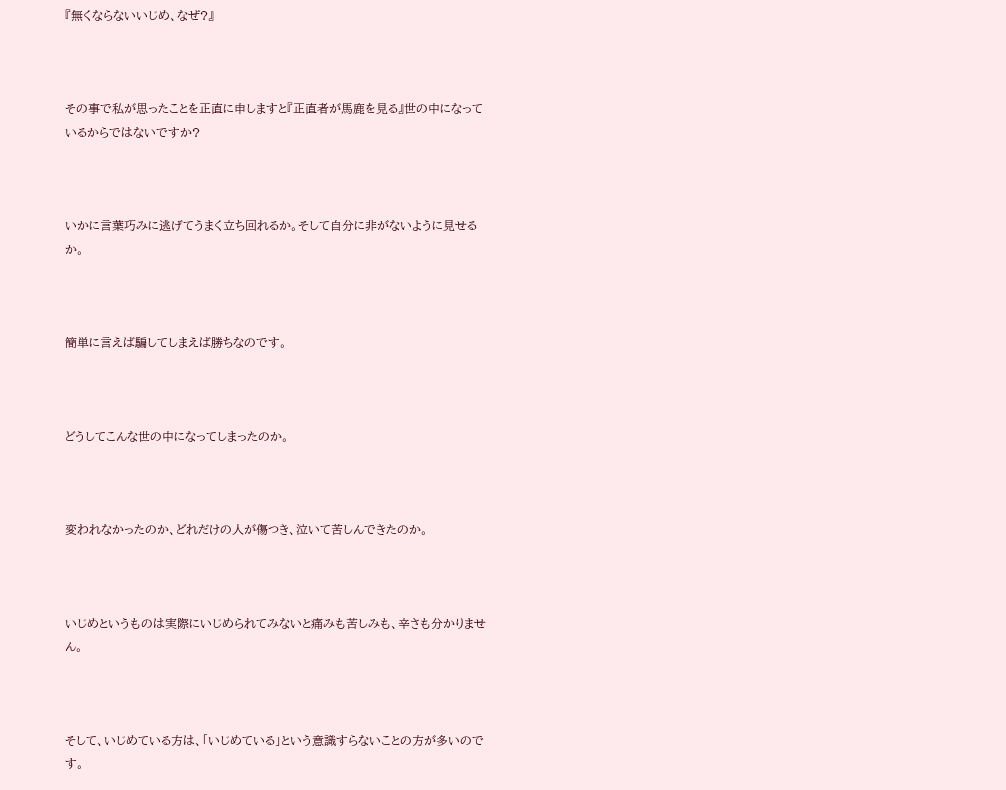『無くならないいじめ、なぜ?』



その事で私が思ったことを正直に申しますと『正直者が馬鹿を見る』世の中になっているからではないですか?



いかに言葉巧みに逃げてうまく立ち回れるか。そして自分に非がないように見せるか。



簡単に言えば騙してしまえば勝ちなのです。



どうしてこんな世の中になってしまったのか。



変われなかったのか、どれだけの人が傷つき、泣いて苦しんできたのか。



いじめというものは実際にいじめられてみないと痛みも苦しみも、辛さも分かりません。



そして、いじめている方は、「いじめている」という意識すらないことの方が多いのです。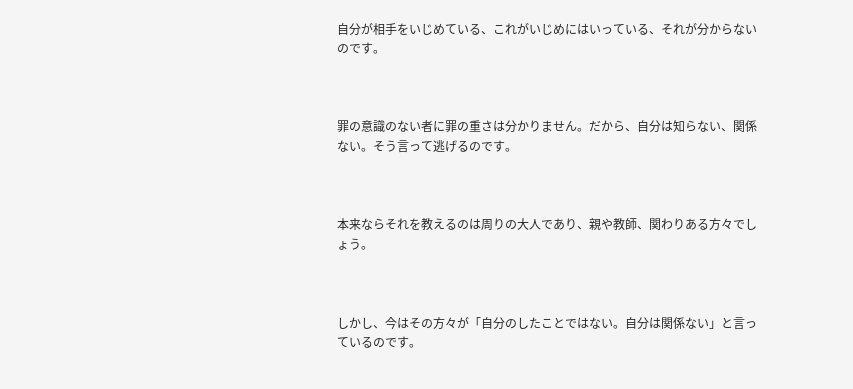自分が相手をいじめている、これがいじめにはいっている、それが分からないのです。



罪の意識のない者に罪の重さは分かりません。だから、自分は知らない、関係ない。そう言って逃げるのです。



本来ならそれを教えるのは周りの大人であり、親や教師、関わりある方々でしょう。



しかし、今はその方々が「自分のしたことではない。自分は関係ない」と言っているのです。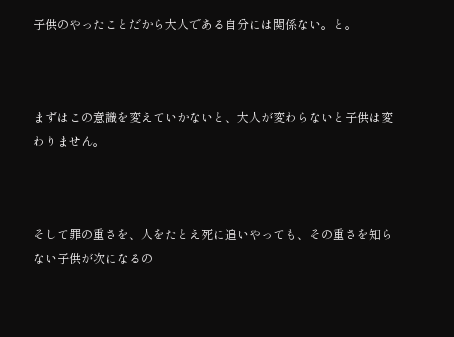子供のやったことだから大人である自分には関係ない。と。



まずはこの意識を変えていかないと、大人が変わらないと子供は変わりません。



そして罪の重さを、人をたとえ死に追いやっても、その重さを知らない子供が次になるの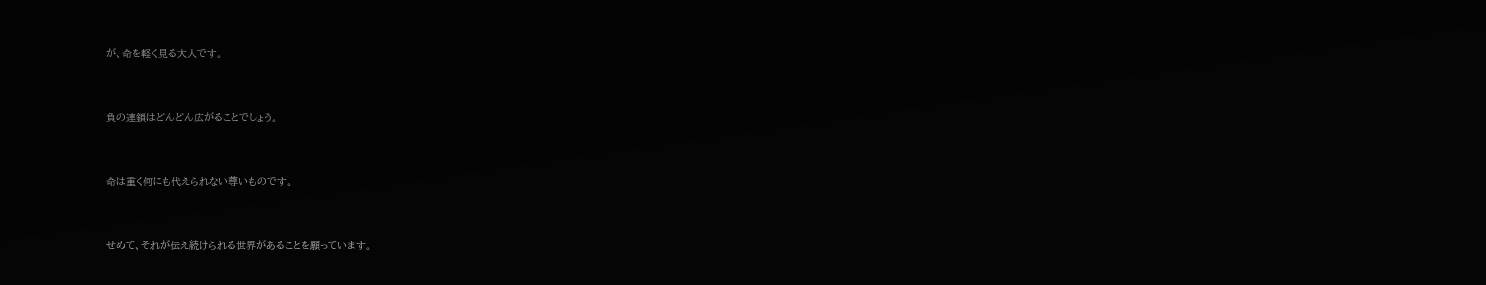が、命を軽く見る大人です。



負の連鎖はどんどん広がることでしょう。



命は重く何にも代えられない尊いものです。



せめて、それが伝え続けられる世界があることを願っています。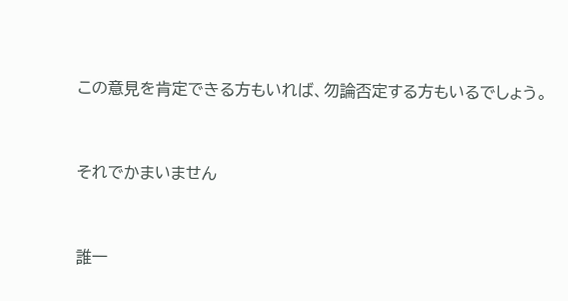この意見を肯定できる方もいれば、勿論否定する方もいるでしょう。



それでかまいません



誰一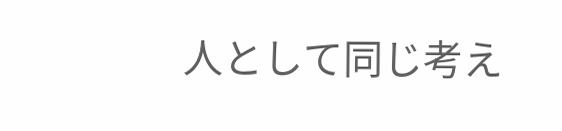人として同じ考え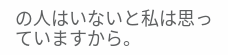の人はいないと私は思っていますから。